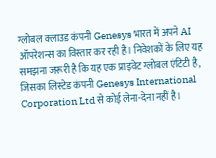ग्लोबल क्लाउड कंपनी Genesys भारत में अपने AI ऑपरेशन्स का विस्तार कर रही है। निवेशकों के लिए यह समझना जरूरी है कि यह एक प्राइवेट ग्लोबल एंटिटी है, जिसका लिस्टेड कंपनी Genesys International Corporation Ltd से कोई लेना-देना नहीं है।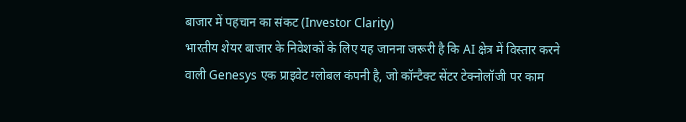बाजार में पहचान का संकट (Investor Clarity)
भारतीय शेयर बाजार के निवेशकों के लिए यह जानना जरूरी है कि AI क्षेत्र में विस्तार करने वाली Genesys एक प्राइवेट ग्लोबल कंपनी है, जो कॉन्टैक्ट सेंटर टेक्नोलॉजी पर काम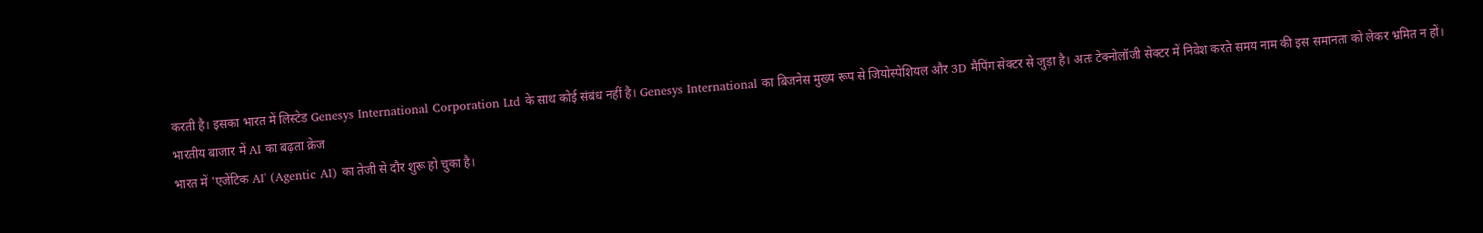करती है। इसका भारत में लिस्टेड Genesys International Corporation Ltd के साथ कोई संबंध नहीं है। Genesys International का बिजनेस मुख्य रूप से जियोस्पेशियल और 3D मैपिंग सेक्टर से जुड़ा है। अतः टेक्नोलॉजी सेक्टर में निवेश करते समय नाम की इस समानता को लेकर भ्रमित न हों।
भारतीय बाजार में AI का बढ़ता क्रेज
भारत में 'एजेंटिक AI' (Agentic AI) का तेजी से दौर शुरू हो चुका है।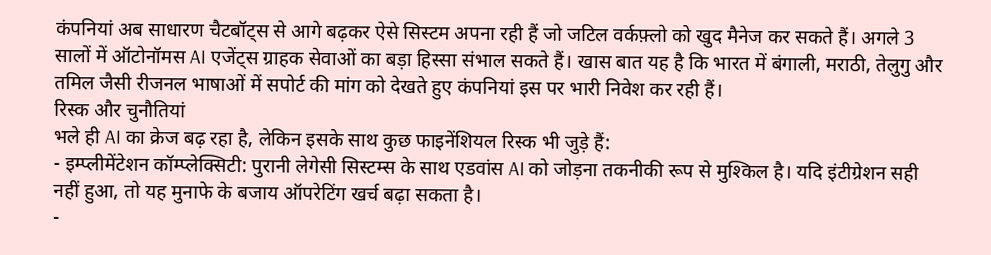कंपनियां अब साधारण चैटबॉट्स से आगे बढ़कर ऐसे सिस्टम अपना रही हैं जो जटिल वर्कफ़्लो को खुद मैनेज कर सकते हैं। अगले 3 सालों में ऑटोनॉमस AI एजेंट्स ग्राहक सेवाओं का बड़ा हिस्सा संभाल सकते हैं। खास बात यह है कि भारत में बंगाली, मराठी, तेलुगु और तमिल जैसी रीजनल भाषाओं में सपोर्ट की मांग को देखते हुए कंपनियां इस पर भारी निवेश कर रही हैं।
रिस्क और चुनौतियां
भले ही AI का क्रेज बढ़ रहा है, लेकिन इसके साथ कुछ फाइनेंशियल रिस्क भी जुड़े हैं:
- इम्प्लीमेंटेशन कॉम्प्लेक्सिटी: पुरानी लेगेसी सिस्टम्स के साथ एडवांस AI को जोड़ना तकनीकी रूप से मुश्किल है। यदि इंटीग्रेशन सही नहीं हुआ, तो यह मुनाफे के बजाय ऑपरेटिंग खर्च बढ़ा सकता है।
-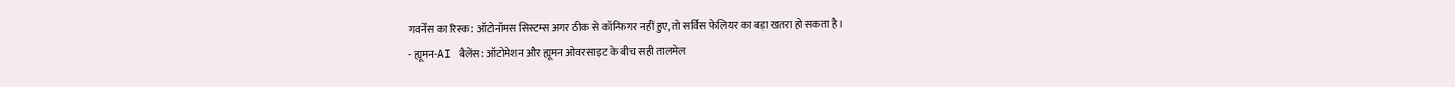गवर्नेंस का रिस्क: ऑटोनॉमस सिस्टम्स अगर ठीक से कॉन्फ़िगर नहीं हुए, तो सर्विस फेलियर का बड़ा खतरा हो सकता है।
- ह्यूमन-AI बैलेंस: ऑटोमेशन और ह्यूमन ओवरसाइट के बीच सही तालमेल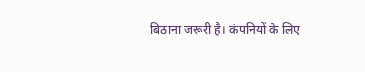बिठाना जरूरी है। कंपनियों के लिए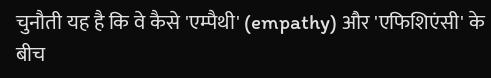चुनौती यह है कि वे कैसे 'एम्पैथी' (empathy) और 'एफिशिएंसी' के बीच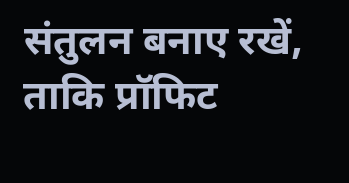संतुलन बनाए रखें, ताकि प्रॉफिट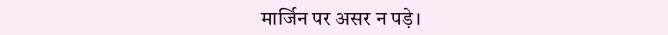मार्जिन पर असर न पड़े।